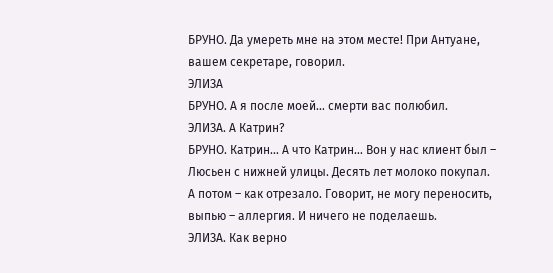БРУНО. Да умереть мне на этом месте! При Антуане, вашем секретаре, говорил.
ЭЛИЗА
БРУНО. А я после моей… смерти вас полюбил.
ЭЛИЗА. А Катрин?
БРУНО. Катрин… А что Катрин… Вон у нас клиент был – Люсьен с нижней улицы. Десять лет молоко покупал. А потом – как отрезало. Говорит, не могу переносить, выпью – аллергия. И ничего не поделаешь.
ЭЛИЗА. Как верно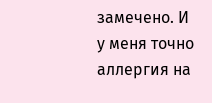замечено. И у меня точно аллергия на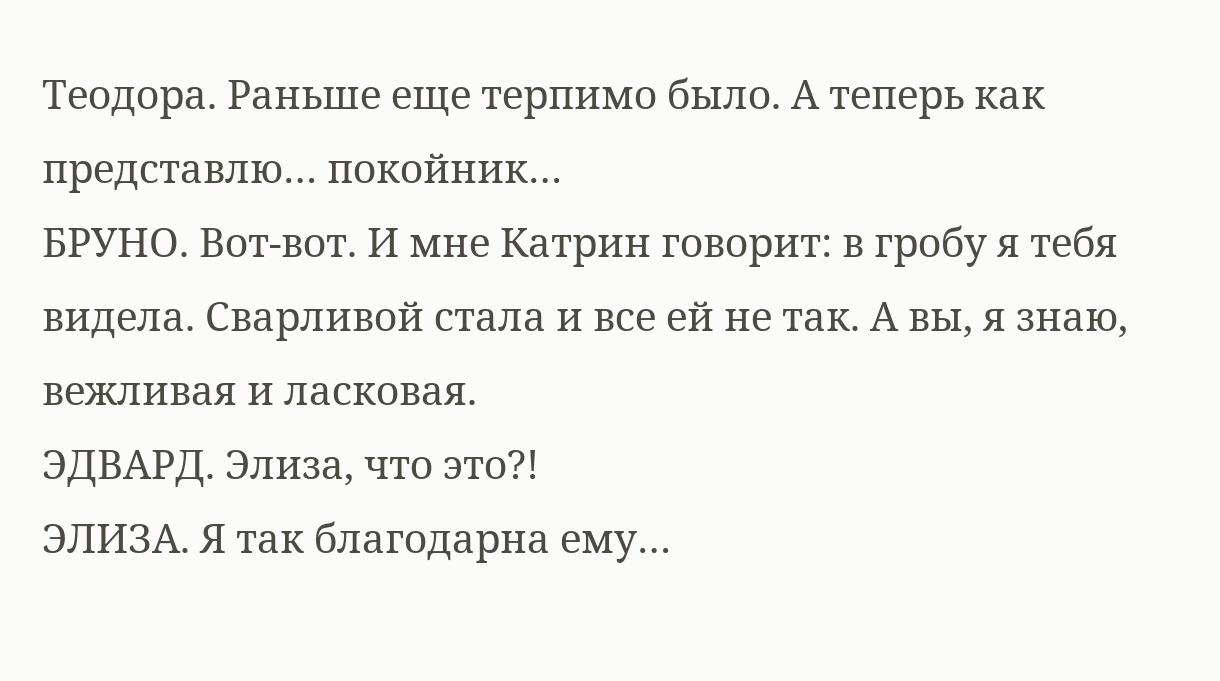Теодора. Раньше еще терпимо было. А теперь как представлю… покойник…
БРУНО. Вот-вот. И мне Катрин говорит: в гробу я тебя видела. Сварливой стала и все ей не так. А вы, я знаю, вежливая и ласковая.
ЭДВАРД. Элиза, что это?!
ЭЛИЗА. Я так благодарна ему…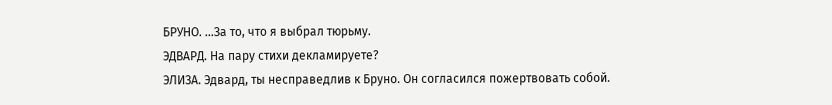БРУНО. …За то, что я выбрал тюрьму.
ЭДВАРД. На пару стихи декламируете?
ЭЛИЗА. Эдвард, ты несправедлив к Бруно. Он согласился пожертвовать собой.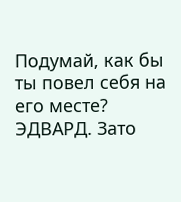Подумай, как бы ты повел себя на его месте?
ЭДВАРД. Зато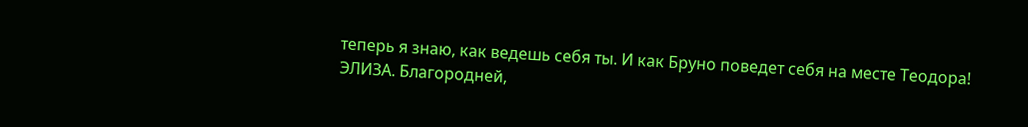теперь я знаю, как ведешь себя ты. И как Бруно поведет себя на месте Теодора!
ЭЛИЗА. Благородней,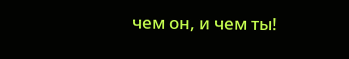чем он, и чем ты!